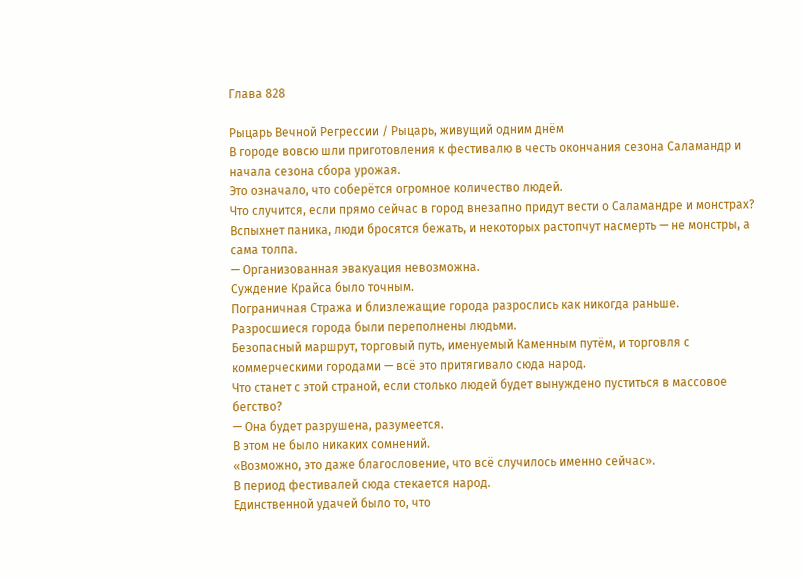Глава 828

Рыцарь Вечной Регрессии / Рыцарь, живущий одним днём
В городе вовсю шли приготовления к фестивалю в честь окончания сезона Саламандр и начала сезона сбора урожая.
Это означало, что соберётся огромное количество людей.
Что случится, если прямо сейчас в город внезапно придут вести о Саламандре и монстрах?
Вспыхнет паника, люди бросятся бежать, и некоторых растопчут насмерть — не монстры, а сама толпа.
— Организованная эвакуация невозможна.
Суждение Крайса было точным.
Пограничная Стража и близлежащие города разрослись как никогда раньше.
Разросшиеся города были переполнены людьми.
Безопасный маршрут, торговый путь, именуемый Каменным путём, и торговля с коммерческими городами — всё это притягивало сюда народ.
Что станет с этой страной, если столько людей будет вынуждено пуститься в массовое бегство?
— Она будет разрушена, разумеется.
В этом не было никаких сомнений.
«Возможно, это даже благословение, что всё случилось именно сейчас».
В период фестивалей сюда стекается народ.
Единственной удачей было то, что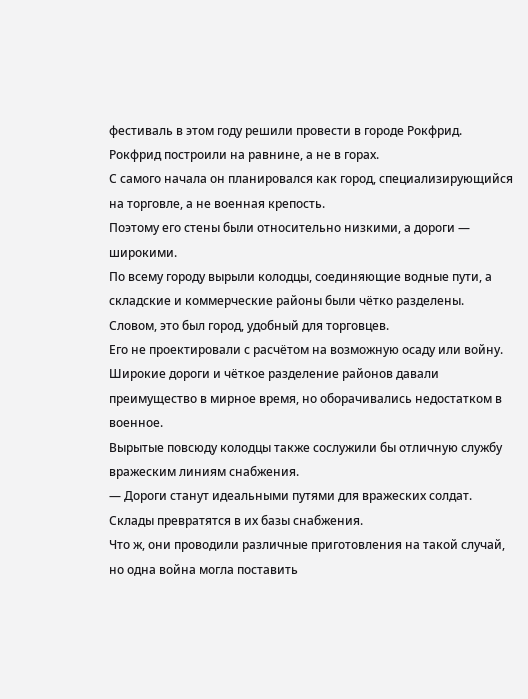фестиваль в этом году решили провести в городе Рокфрид.
Рокфрид построили на равнине, а не в горах.
С самого начала он планировался как город, специализирующийся на торговле, а не военная крепость.
Поэтому его стены были относительно низкими, а дороги — широкими.
По всему городу вырыли колодцы, соединяющие водные пути, а складские и коммерческие районы были чётко разделены.
Словом, это был город, удобный для торговцев.
Его не проектировали с расчётом на возможную осаду или войну.
Широкие дороги и чёткое разделение районов давали преимущество в мирное время, но оборачивались недостатком в военное.
Вырытые повсюду колодцы также сослужили бы отличную службу вражеским линиям снабжения.
— Дороги станут идеальными путями для вражеских солдат.
Склады превратятся в их базы снабжения.
Что ж, они проводили различные приготовления на такой случай, но одна война могла поставить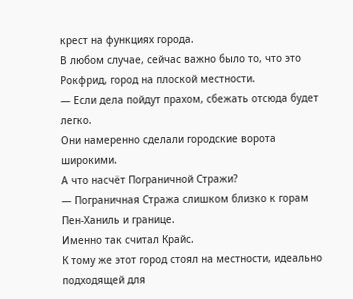крест на функциях города.
В любом случае, сейчас важно было то, что это Рокфрид, город на плоской местности.
— Если дела пойдут прахом, сбежать отсюда будет легко.
Они намеренно сделали городские ворота широкими.
А что насчёт Пограничной Стражи?
— Пограничная Стража слишком близко к горам Пен-Ханиль и границе.
Именно так считал Крайс.
К тому же этот город стоял на местности, идеально подходящей для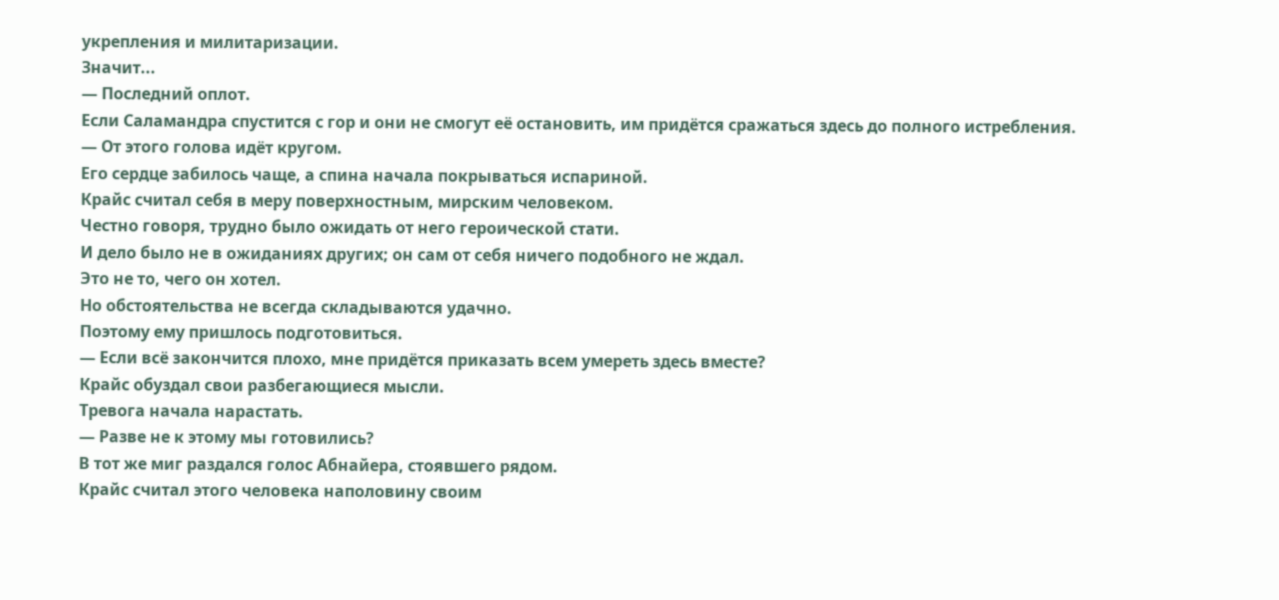укрепления и милитаризации.
Значит...
— Последний оплот.
Если Саламандра спустится с гор и они не смогут её остановить, им придётся сражаться здесь до полного истребления.
— От этого голова идёт кругом.
Его сердце забилось чаще, а спина начала покрываться испариной.
Крайс считал себя в меру поверхностным, мирским человеком.
Честно говоря, трудно было ожидать от него героической стати.
И дело было не в ожиданиях других; он сам от себя ничего подобного не ждал.
Это не то, чего он хотел.
Но обстоятельства не всегда складываются удачно.
Поэтому ему пришлось подготовиться.
— Если всё закончится плохо, мне придётся приказать всем умереть здесь вместе?
Крайс обуздал свои разбегающиеся мысли.
Тревога начала нарастать.
— Разве не к этому мы готовились?
В тот же миг раздался голос Абнайера, стоявшего рядом.
Крайс считал этого человека наполовину своим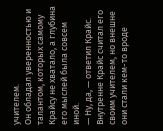учителем.
Он обладал уверенностью и талантом, которых самому Крайсу не хватало, а глубина его мыслей была совсем иной.
— Ну, да, — ответил Крайс.
Внутренне Крайс считал его своим учителем, но внешне они стали кем-то вроде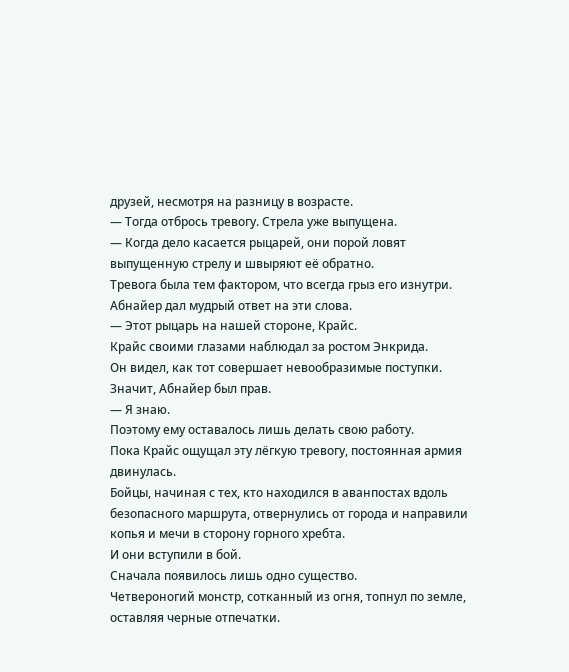друзей, несмотря на разницу в возрасте.
— Тогда отбрось тревогу. Стрела уже выпущена.
— Когда дело касается рыцарей, они порой ловят выпущенную стрелу и швыряют её обратно.
Тревога была тем фактором, что всегда грыз его изнутри.
Абнайер дал мудрый ответ на эти слова.
— Этот рыцарь на нашей стороне, Крайс.
Крайс своими глазами наблюдал за ростом Энкрида.
Он видел, как тот совершает невообразимые поступки.
Значит, Абнайер был прав.
— Я знаю.
Поэтому ему оставалось лишь делать свою работу.
Пока Крайс ощущал эту лёгкую тревогу, постоянная армия двинулась.
Бойцы, начиная с тех, кто находился в аванпостах вдоль безопасного маршрута, отвернулись от города и направили копья и мечи в сторону горного хребта.
И они вступили в бой.
Сначала появилось лишь одно существо.
Четвероногий монстр, сотканный из огня, топнул по земле, оставляя черные отпечатки.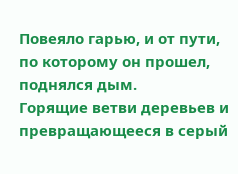Повеяло гарью, и от пути, по которому он прошел, поднялся дым.
Горящие ветви деревьев и превращающееся в серый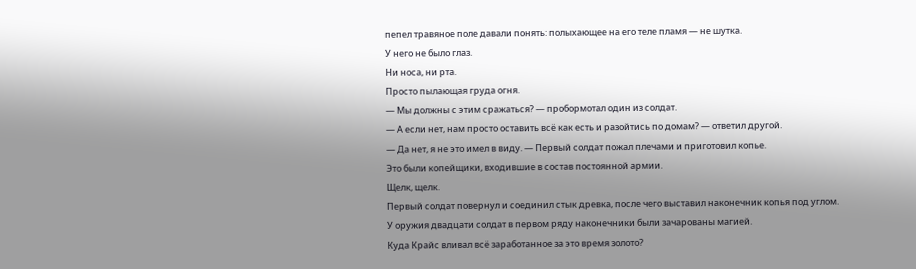пепел травяное поле давали понять: полыхающее на его теле пламя — не шутка.
У него не было глаз.
Ни носа, ни рта.
Просто пылающая груда огня.
— Мы должны с этим сражаться? — пробормотал один из солдат.
— А если нет, нам просто оставить всё как есть и разойтись по домам? — ответил другой.
— Да нет, я не это имел в виду. — Первый солдат пожал плечами и приготовил копье.
Это были копейщики, входившие в состав постоянной армии.
Щелк, щелк.
Первый солдат повернул и соединил стык древка, после чего выставил наконечник копья под углом.
У оружия двадцати солдат в первом ряду наконечники были зачарованы магией.
Куда Крайс вливал всё заработанное за это время золото?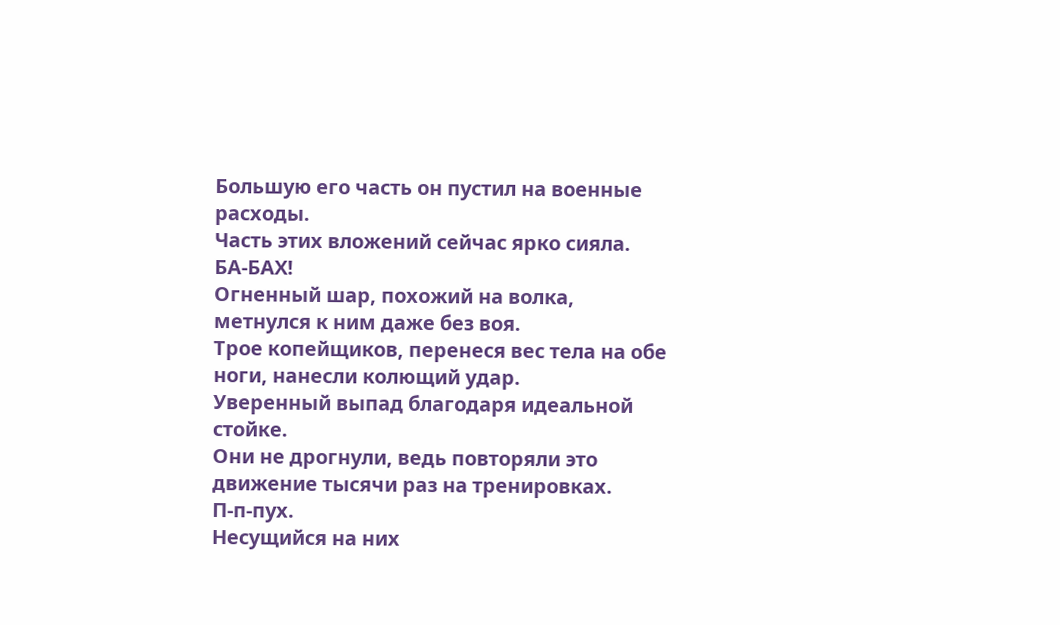Большую его часть он пустил на военные расходы.
Часть этих вложений сейчас ярко сияла.
БА-БАХ!
Огненный шар, похожий на волка, метнулся к ним даже без воя.
Трое копейщиков, перенеся вес тела на обе ноги, нанесли колющий удар.
Уверенный выпад благодаря идеальной стойке.
Они не дрогнули, ведь повторяли это движение тысячи раз на тренировках.
П-п-пух.
Несущийся на них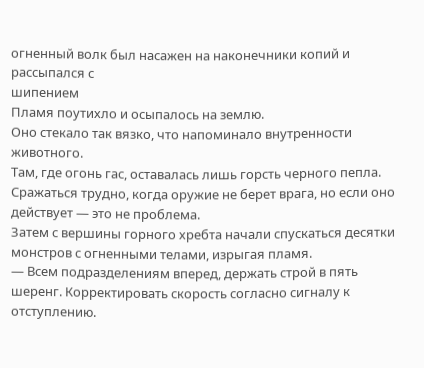огненный волк был насажен на наконечники копий и рассыпался с
шипением
Пламя поутихло и осыпалось на землю.
Оно стекало так вязко, что напоминало внутренности животного.
Там, где огонь гас, оставалась лишь горсть черного пепла.
Сражаться трудно, когда оружие не берет врага, но если оно действует — это не проблема.
Затем с вершины горного хребта начали спускаться десятки монстров с огненными телами, изрыгая пламя.
— Всем подразделениям вперед, держать строй в пять шеренг. Корректировать скорость согласно сигналу к отступлению.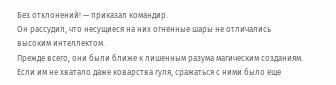Без отклонений! — приказал командир.
Он рассудил, что несущиеся на них огненные шары не отличались высоким интеллектом.
Прежде всего, они были ближе к лишенным разума магическим созданиям.
Если им не хватало даже коварства гуля, сражаться с ними было еще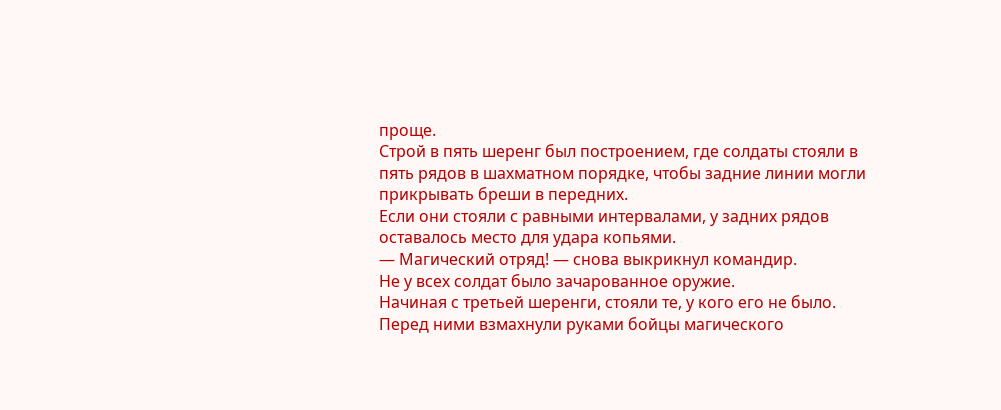проще.
Строй в пять шеренг был построением, где солдаты стояли в пять рядов в шахматном порядке, чтобы задние линии могли прикрывать бреши в передних.
Если они стояли с равными интервалами, у задних рядов оставалось место для удара копьями.
— Магический отряд! — снова выкрикнул командир.
Не у всех солдат было зачарованное оружие.
Начиная с третьей шеренги, стояли те, у кого его не было.
Перед ними взмахнули руками бойцы магического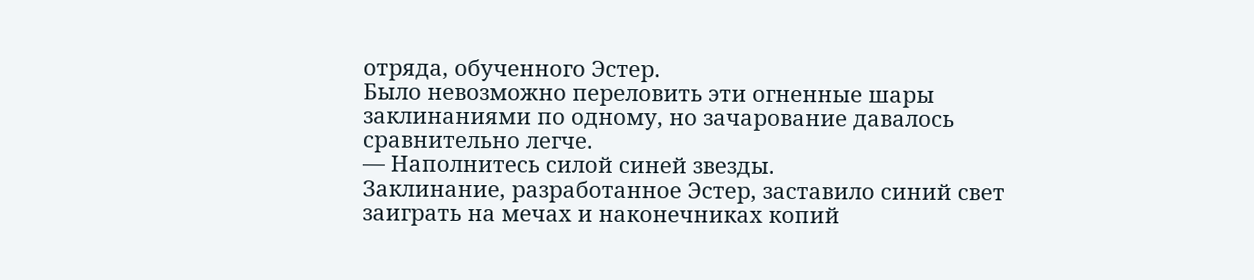отряда, обученного Эстер.
Было невозможно переловить эти огненные шары заклинаниями по одному, но зачарование давалось сравнительно легче.
— Наполнитесь силой синей звезды.
Заклинание, разработанное Эстер, заставило синий свет заиграть на мечах и наконечниках копий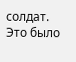солдат.
Это было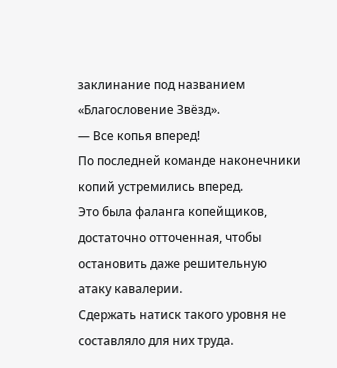заклинание под названием «Благословение Звёзд».
— Все копья вперед!
По последней команде наконечники копий устремились вперед.
Это была фаланга копейщиков, достаточно отточенная, чтобы остановить даже решительную атаку кавалерии.
Сдержать натиск такого уровня не составляло для них труда.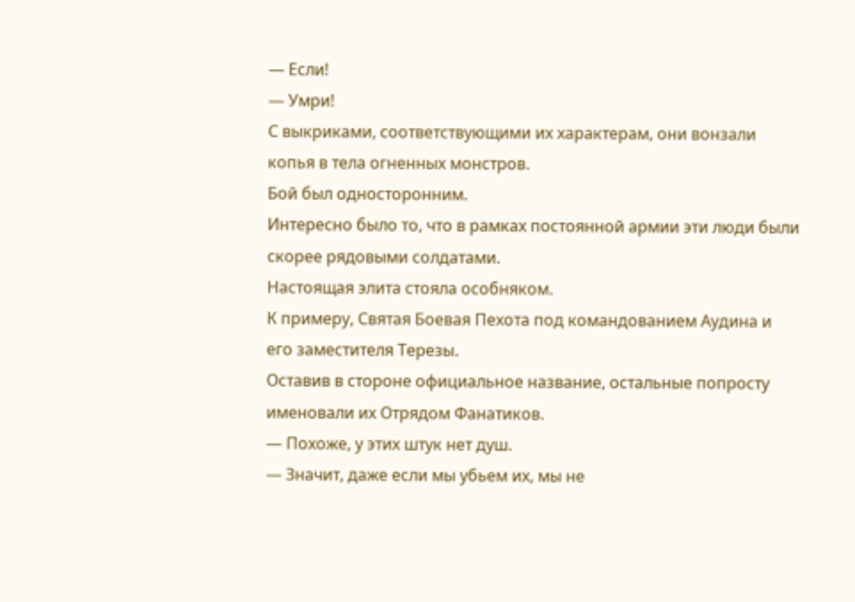— Если!
— Умри!
С выкриками, соответствующими их характерам, они вонзали копья в тела огненных монстров.
Бой был односторонним.
Интересно было то, что в рамках постоянной армии эти люди были скорее рядовыми солдатами.
Настоящая элита стояла особняком.
К примеру, Святая Боевая Пехота под командованием Аудина и его заместителя Терезы.
Оставив в стороне официальное название, остальные попросту именовали их Отрядом Фанатиков.
— Похоже, у этих штук нет душ.
— Значит, даже если мы убьем их, мы не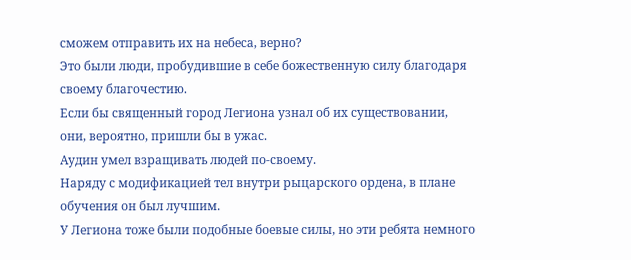сможем отправить их на небеса, верно?
Это были люди, пробудившие в себе божественную силу благодаря своему благочестию.
Если бы священный город Легиона узнал об их существовании, они, вероятно, пришли бы в ужас.
Аудин умел взращивать людей по-своему.
Наряду с модификацией тел внутри рыцарского ордена, в плане обучения он был лучшим.
У Легиона тоже были подобные боевые силы, но эти ребята немного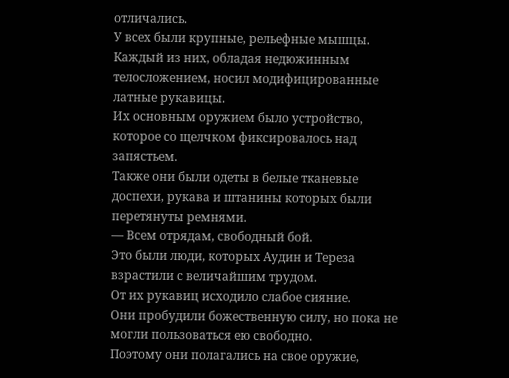отличались.
У всех были крупные, рельефные мышцы.
Каждый из них, обладая недюжинным телосложением, носил модифицированные латные рукавицы.
Их основным оружием было устройство, которое со щелчком фиксировалось над запястьем.
Также они были одеты в белые тканевые доспехи, рукава и штанины которых были перетянуты ремнями.
— Всем отрядам, свободный бой.
Это были люди, которых Аудин и Тереза взрастили с величайшим трудом.
От их рукавиц исходило слабое сияние.
Они пробудили божественную силу, но пока не могли пользоваться ею свободно.
Поэтому они полагались на свое оружие,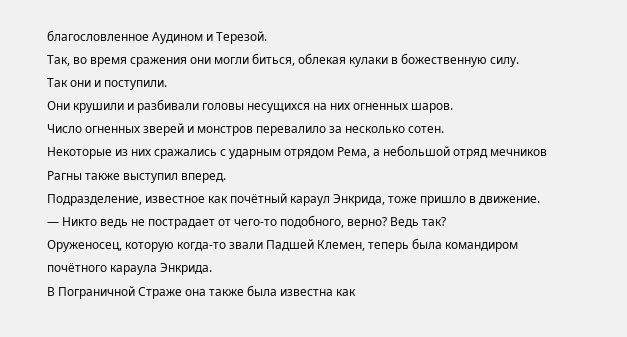благословленное Аудином и Терезой.
Так, во время сражения они могли биться, облекая кулаки в божественную силу.
Так они и поступили.
Они крушили и разбивали головы несущихся на них огненных шаров.
Число огненных зверей и монстров перевалило за несколько сотен.
Некоторые из них сражались с ударным отрядом Рема, а небольшой отряд мечников Рагны также выступил вперед.
Подразделение, известное как почётный караул Энкрида, тоже пришло в движение.
— Никто ведь не пострадает от чего-то подобного, верно? Ведь так?
Оруженосец, которую когда-то звали Падшей Клемен, теперь была командиром почётного караула Энкрида.
В Пограничной Страже она также была известна как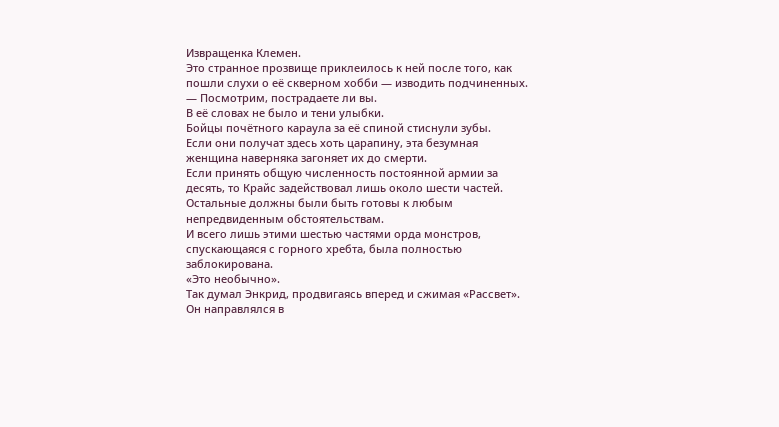Извращенка Клемен.
Это странное прозвище приклеилось к ней после того, как пошли слухи о её скверном хобби — изводить подчиненных.
— Посмотрим, пострадаете ли вы.
В её словах не было и тени улыбки.
Бойцы почётного караула за её спиной стиснули зубы.
Если они получат здесь хоть царапину, эта безумная женщина наверняка загоняет их до смерти.
Если принять общую численность постоянной армии за десять, то Крайс задействовал лишь около шести частей.
Остальные должны были быть готовы к любым непредвиденным обстоятельствам.
И всего лишь этими шестью частями орда монстров, спускающаяся с горного хребта, была полностью заблокирована.
«Это необычно».
Так думал Энкрид, продвигаясь вперед и сжимая «Рассвет».
Он направлялся в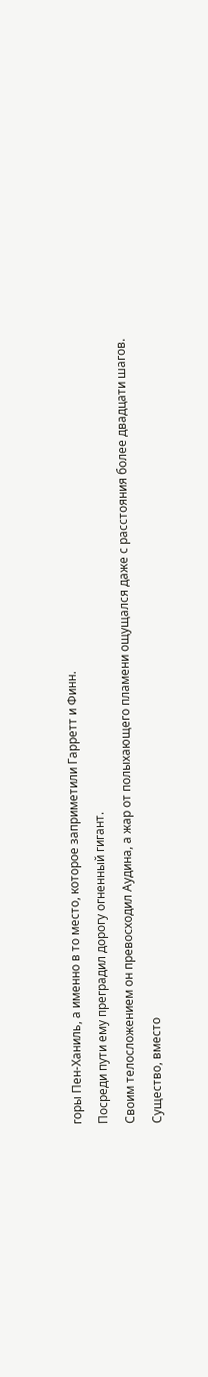горы Пен-Ханиль, а именно в то место, которое заприметили Гарретт и Финн.
Посреди пути ему преградил дорогу огненный гигант.
Своим телосложением он превосходил Аудина, а жар от полыхающего пламени ощущался даже с расстояния более двадцати шагов.
Существо, вместо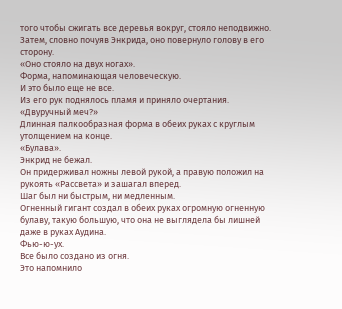того чтобы сжигать все деревья вокруг, стояло неподвижно.
Затем, словно почуяв Энкрида, оно повернуло голову в его сторону.
«Оно стояло на двух ногах».
Форма, напоминающая человеческую.
И это было еще не все.
Из его рук поднялось пламя и приняло очертания.
«Двуручный меч?»
Длинная палкообразная форма в обеих руках с круглым утолщением на конце.
«Булава».
Энкрид не бежал.
Он придерживал ножны левой рукой, а правую положил на рукоять «Рассвета» и зашагал вперед.
Шаг был ни быстрым, ни медленным.
Огненный гигант создал в обеих руках огромную огненную булаву, такую большую, что она не выглядела бы лишней даже в руках Аудина.
Фью-ю-ух.
Все было создано из огня.
Это напомнило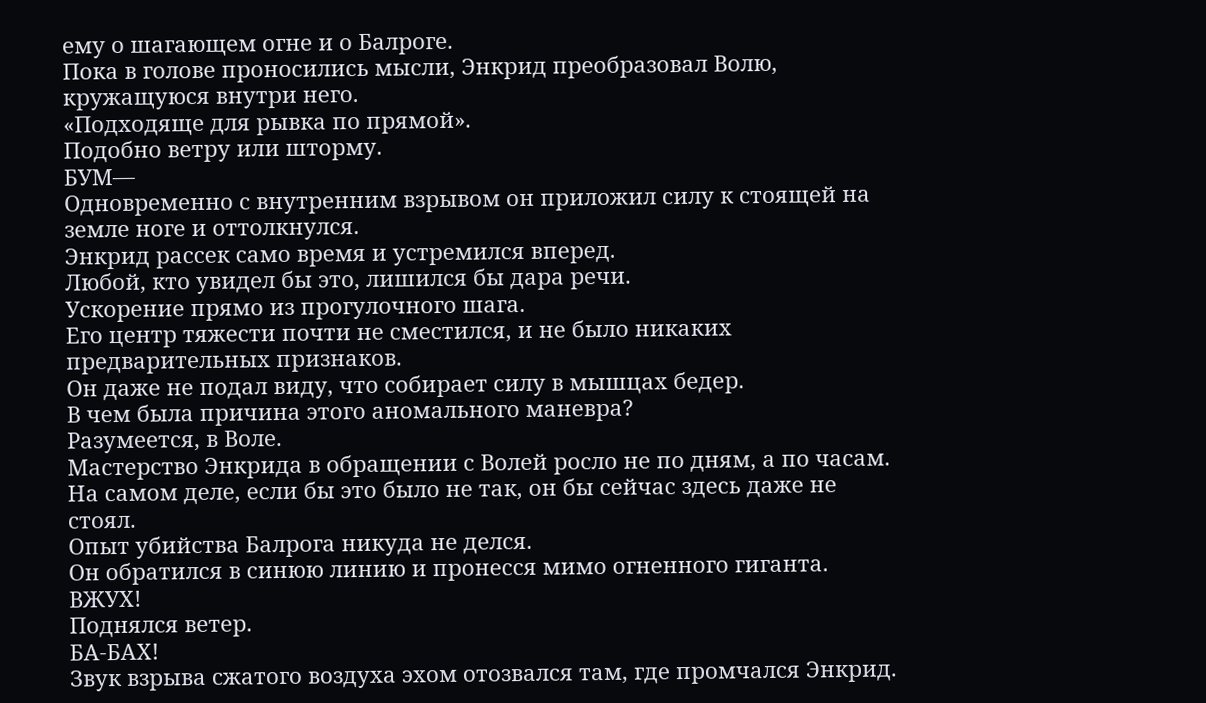ему о шагающем огне и о Балроге.
Пока в голове проносились мысли, Энкрид преобразовал Волю, кружащуюся внутри него.
«Подходяще для рывка по прямой».
Подобно ветру или шторму.
БУМ—
Одновременно с внутренним взрывом он приложил силу к стоящей на земле ноге и оттолкнулся.
Энкрид рассек само время и устремился вперед.
Любой, кто увидел бы это, лишился бы дара речи.
Ускорение прямо из прогулочного шага.
Его центр тяжести почти не сместился, и не было никаких предварительных признаков.
Он даже не подал виду, что собирает силу в мышцах бедер.
В чем была причина этого аномального маневра?
Разумеется, в Воле.
Мастерство Энкрида в обращении с Волей росло не по дням, а по часам.
На самом деле, если бы это было не так, он бы сейчас здесь даже не стоял.
Опыт убийства Балрога никуда не делся.
Он обратился в синюю линию и пронесся мимо огненного гиганта.
ВЖУХ!
Поднялся ветер.
БА-БАХ!
Звук взрыва сжатого воздуха эхом отозвался там, где промчался Энкрид.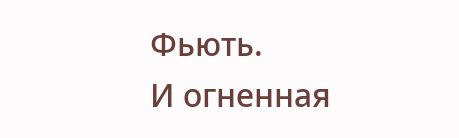Фьють.
И огненная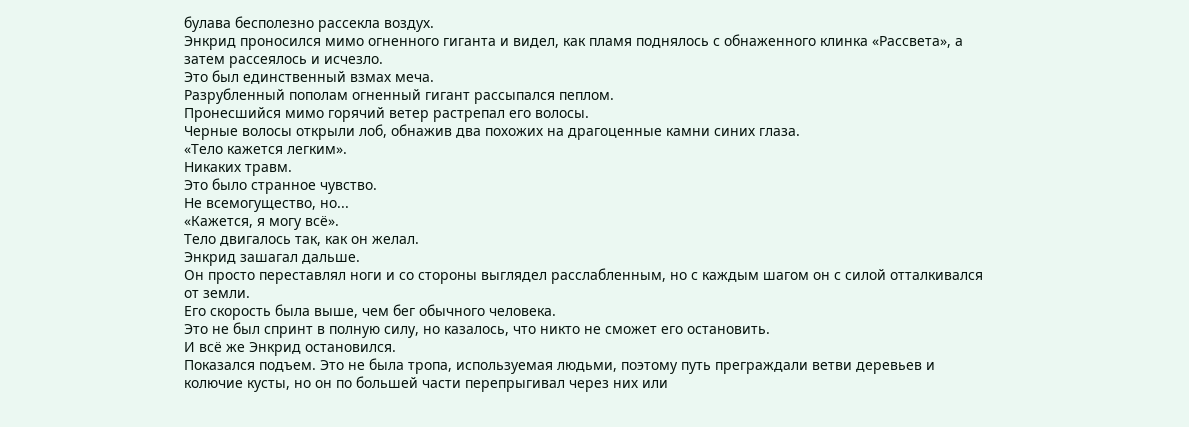булава бесполезно рассекла воздух.
Энкрид проносился мимо огненного гиганта и видел, как пламя поднялось с обнаженного клинка «Рассвета», а затем рассеялось и исчезло.
Это был единственный взмах меча.
Разрубленный пополам огненный гигант рассыпался пеплом.
Пронесшийся мимо горячий ветер растрепал его волосы.
Черные волосы открыли лоб, обнажив два похожих на драгоценные камни синих глаза.
«Тело кажется легким».
Никаких травм.
Это было странное чувство.
Не всемогущество, но...
«Кажется, я могу всё».
Тело двигалось так, как он желал.
Энкрид зашагал дальше.
Он просто переставлял ноги и со стороны выглядел расслабленным, но с каждым шагом он с силой отталкивался от земли.
Его скорость была выше, чем бег обычного человека.
Это не был спринт в полную силу, но казалось, что никто не сможет его остановить.
И всё же Энкрид остановился.
Показался подъем. Это не была тропа, используемая людьми, поэтому путь преграждали ветви деревьев и колючие кусты, но он по большей части перепрыгивал через них или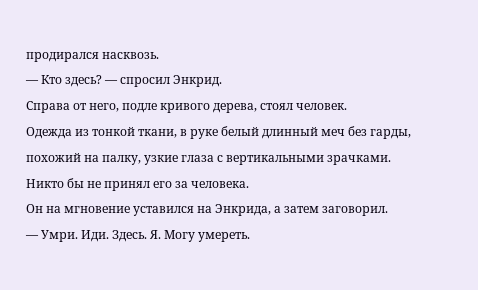продирался насквозь.
— Кто здесь? — спросил Энкрид.
Справа от него, подле кривого дерева, стоял человек.
Одежда из тонкой ткани, в руке белый длинный меч без гарды, похожий на палку, узкие глаза с вертикальными зрачками.
Никто бы не принял его за человека.
Он на мгновение уставился на Энкрида, а затем заговорил.
— Умри. Иди. Здесь. Я. Могу умереть.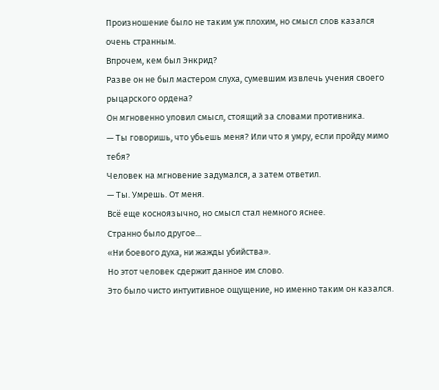Произношение было не таким уж плохим, но смысл слов казался очень странным.
Впрочем, кем был Энкрид?
Разве он не был мастером слуха, сумевшим извлечь учения своего рыцарского ордена?
Он мгновенно уловил смысл, стоящий за словами противника.
— Ты говоришь, что убьешь меня? Или что я умру, если пройду мимо тебя?
Человек на мгновение задумался, а затем ответил.
— Ты. Умрешь. От меня.
Всё еще косноязычно, но смысл стал немного яснее.
Странно было другое...
«Ни боевого духа, ни жажды убийства».
Но этот человек сдержит данное им слово.
Это было чисто интуитивное ощущение, но именно таким он казался.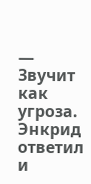— Звучит как угроза.
Энкрид ответил и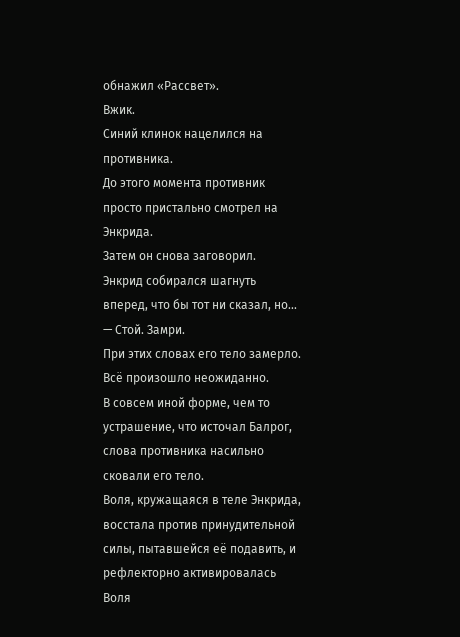обнажил «Рассвет».
Вжик.
Синий клинок нацелился на противника.
До этого момента противник просто пристально смотрел на Энкрида.
Затем он снова заговорил.
Энкрид собирался шагнуть вперед, что бы тот ни сказал, но...
— Стой. Замри.
При этих словах его тело замерло.
Всё произошло неожиданно.
В совсем иной форме, чем то устрашение, что источал Балрог, слова противника насильно сковали его тело.
Воля, кружащаяся в теле Энкрида, восстала против принудительной силы, пытавшейся её подавить, и рефлекторно активировалась Воля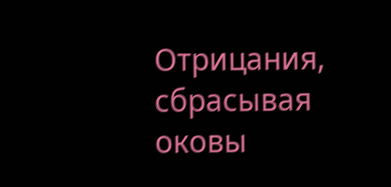Отрицания, сбрасывая оковы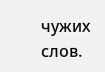чужих слов.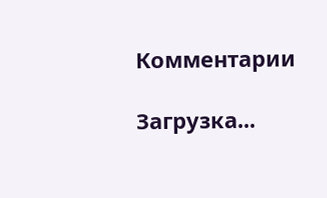Комментарии

Загрузка...